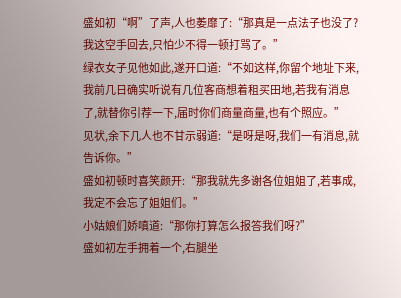盛如初“啊”了声,人也萎靡了:“那真是一点法子也没了?我这空手回去,只怕少不得一顿打骂了。”
绿衣女子见他如此,遂开口道:“不如这样,你留个地址下来,我前几日确实听说有几位客商想着租买田地,若我有消息了,就替你引荐一下,届时你们商量商量,也有个照应。”
见状,余下几人也不甘示弱道:“是呀是呀,我们一有消息,就告诉你。”
盛如初顿时喜笑颜开:“那我就先多谢各位姐姐了,若事成,我定不会忘了姐姐们。”
小姑娘们娇嗔道:“那你打算怎么报答我们呀?”
盛如初左手拥着一个,右腿坐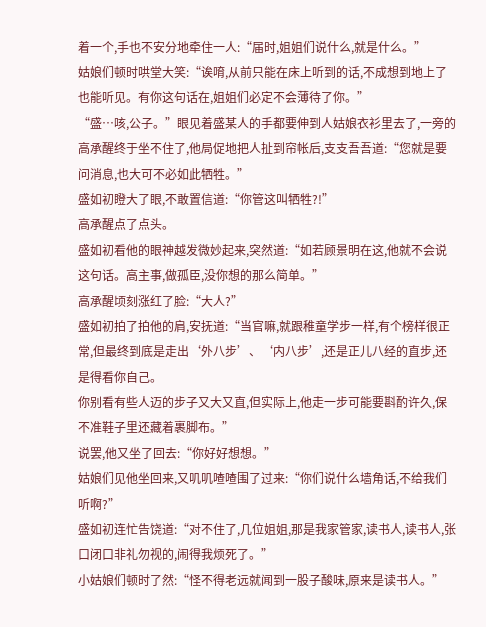着一个,手也不安分地牵住一人:“届时,姐姐们说什么,就是什么。”
姑娘们顿时哄堂大笑:“诶唷,从前只能在床上听到的话,不成想到地上了也能听见。有你这句话在,姐姐们必定不会薄待了你。”
“盛…咳,公子。”眼见着盛某人的手都要伸到人姑娘衣衫里去了,一旁的高承醒终于坐不住了,他局促地把人扯到帘帐后,支支吾吾道:“您就是要问消息,也大可不必如此牺牲。”
盛如初瞪大了眼,不敢置信道:“你管这叫牺牲?!”
高承醒点了点头。
盛如初看他的眼神越发微妙起来,突然道:“如若顾景明在这,他就不会说这句话。高主事,做孤臣,没你想的那么简单。”
高承醒顷刻涨红了脸:“大人?”
盛如初拍了拍他的肩,安抚道:“当官嘛,就跟稚童学步一样,有个榜样很正常,但最终到底是走出‘外八步’、‘内八步’,还是正儿八经的直步,还是得看你自己。
你别看有些人迈的步子又大又直,但实际上,他走一步可能要斟酌许久,保不准鞋子里还藏着裹脚布。”
说罢,他又坐了回去:“你好好想想。”
姑娘们见他坐回来,又叽叽喳喳围了过来:“你们说什么墙角话,不给我们听啊?”
盛如初连忙告饶道:“对不住了,几位姐姐,那是我家管家,读书人,读书人,张口闭口非礼勿视的,闹得我烦死了。”
小姑娘们顿时了然:“怪不得老远就闻到一股子酸味,原来是读书人。”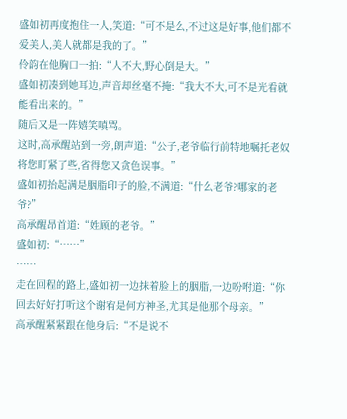盛如初再度抱住一人,笑道:“可不是么,不过这是好事,他们都不爱美人,美人就都是我的了。”
伶韵在他胸口一拍:“人不大,野心倒是大。”
盛如初凑到她耳边,声音却丝毫不掩:“我大不大,可不是光看就能看出来的。”
随后又是一阵嬉笑嗔骂。
这时,高承醒站到一旁,朗声道:“公子,老爷临行前特地嘱托老奴将您盯紧了些,省得您又贪色误事。”
盛如初抬起满是胭脂印子的脸,不满道:“什么老爷?哪家的老爷?”
高承醒昂首道:“姓顾的老爷。”
盛如初:“……”
……
走在回程的路上,盛如初一边抹着脸上的胭脂,一边吩咐道:“你回去好好打听这个谢宥是何方神圣,尤其是他那个母亲。”
高承醒紧紧跟在他身后:“不是说不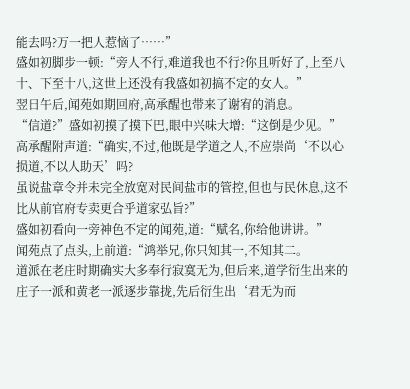能去吗?万一把人惹恼了……”
盛如初脚步一顿:“旁人不行,难道我也不行?你且听好了,上至八十、下至十八,这世上还没有我盛如初搞不定的女人。”
翌日午后,闻苑如期回府,高承醒也带来了谢宥的消息。
“信道?”盛如初摸了摸下巴,眼中兴味大增:“这倒是少见。”
高承醒附声道:“确实,不过,他既是学道之人,不应崇尚‘不以心损道,不以人助天’吗?
虽说盐章令并未完全放宽对民间盐市的管控,但也与民休息,这不比从前官府专卖更合乎道家弘旨?”
盛如初看向一旁神色不定的闻苑,道:“赋名,你给他讲讲。”
闻苑点了点头,上前道:“鸿举兄,你只知其一,不知其二。
道派在老庄时期确实大多奉行寂寞无为,但后来,道学衍生出来的庄子一派和黄老一派逐步靠拢,先后衍生出‘君无为而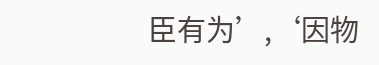臣有为’,‘因物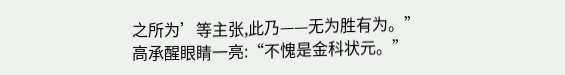之所为’等主张,此乃——无为胜有为。”
高承醒眼睛一亮:“不愧是金科状元。”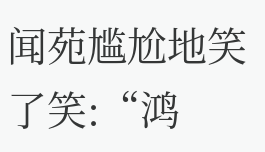闻苑尴尬地笑了笑:“鸿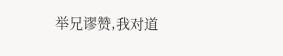举兄谬赞,我对道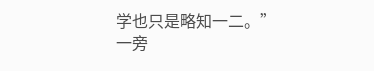学也只是略知一二。”
一旁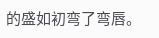的盛如初弯了弯唇。